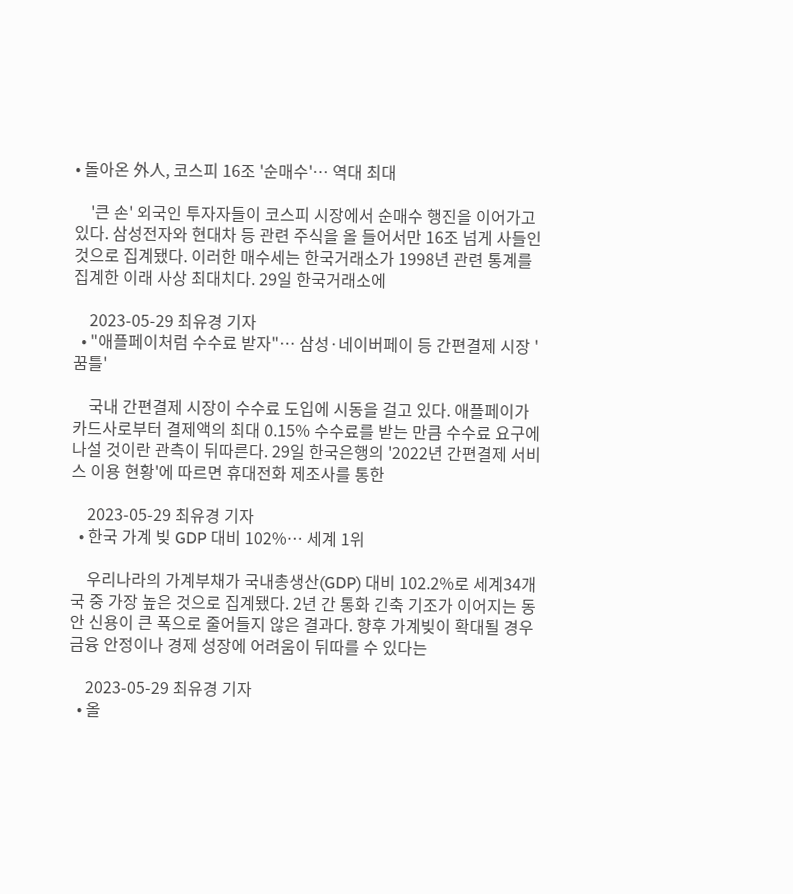• 돌아온 外人, 코스피 16조 '순매수'… 역대 최대

    '큰 손' 외국인 투자자들이 코스피 시장에서 순매수 행진을 이어가고 있다. 삼성전자와 현대차 등 관련 주식을 올 들어서만 16조 넘게 사들인 것으로 집계됐다. 이러한 매수세는 한국거래소가 1998년 관련 통계를 집계한 이래 사상 최대치다. 29일 한국거래소에

    2023-05-29 최유경 기자
  • "애플페이처럼 수수료 받자"… 삼성·네이버페이 등 간편결제 시장 '꿈틀'

    국내 간편결제 시장이 수수료 도입에 시동을 걸고 있다. 애플페이가 카드사로부터 결제액의 최대 0.15% 수수료를 받는 만큼 수수료 요구에 나설 것이란 관측이 뒤따른다. 29일 한국은행의 '2022년 간편결제 서비스 이용 현황'에 따르면 휴대전화 제조사를 통한

    2023-05-29 최유경 기자
  • 한국 가계 빚 GDP 대비 102%… 세계 1위

    우리나라의 가계부채가 국내총생산(GDP) 대비 102.2%로 세계34개국 중 가장 높은 것으로 집계됐다. 2년 간 통화 긴축 기조가 이어지는 동안 신용이 큰 폭으로 줄어들지 않은 결과다. 향후 가계빚이 확대될 경우 금융 안정이나 경제 성장에 어려움이 뒤따를 수 있다는

    2023-05-29 최유경 기자
  • 올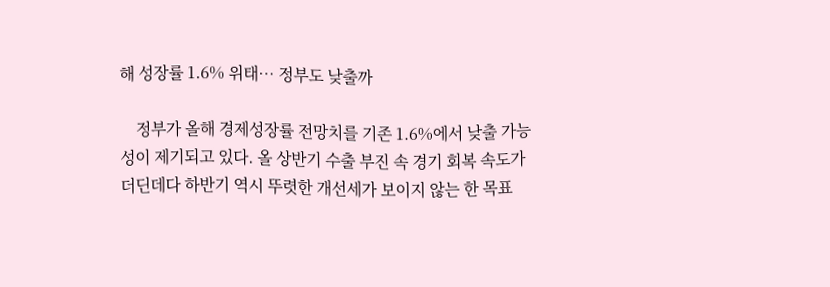해 성장률 1.6% 위태… 정부도 낮출까

    정부가 올해 경제성장률 전망치를 기존 1.6%에서 낮출 가능성이 제기되고 있다. 올 상반기 수출 부진 속 경기 회복 속도가 더딘데다 하반기 역시 뚜렷한 개선세가 보이지 않는 한 목표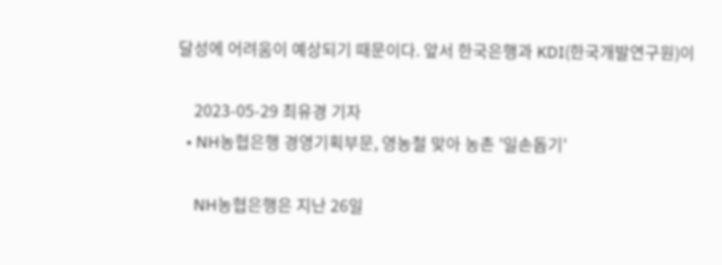달성에 어려움이 예상되기 때문이다. 앞서 한국은행과 KDI(한국개발연구원)이

    2023-05-29 최유경 기자
  • NH농협은행 경영기획부문, 영농철 맞아 농촌 '일손돕기'

    NH농협은행은 지난 26일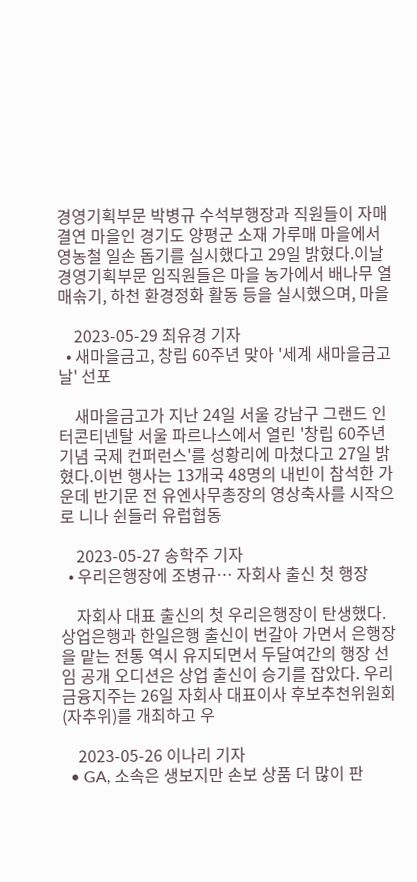경영기획부문 박병규 수석부행장과 직원들이 자매결연 마을인 경기도 양평군 소재 가루매 마을에서 영농철 일손 돕기를 실시했다고 29일 밝혔다.이날 경영기획부문 임직원들은 마을 농가에서 배나무 열매솎기, 하천 환경정화 활동 등을 실시했으며, 마을

    2023-05-29 최유경 기자
  • 새마을금고, 창립 60주년 맞아 '세계 새마을금고 날' 선포

    새마을금고가 지난 24일 서울 강남구 그랜드 인터콘티넨탈 서울 파르나스에서 열린 '창립 60주년 기념 국제 컨퍼런스'를 성황리에 마쳤다고 27일 밝혔다.이번 행사는 13개국 48명의 내빈이 참석한 가운데 반기문 전 유엔사무총장의 영상축사를 시작으로 니나 쉰들러 유럽협동

    2023-05-27 송학주 기자
  • 우리은행장에 조병규… 자회사 출신 첫 행장

    자회사 대표 출신의 첫 우리은행장이 탄생했다.상업은행과 한일은행 출신이 번갈아 가면서 은행장을 맡는 전통 역시 유지되면서 두달여간의 행장 선임 공개 오디션은 상업 출신이 승기를 잡았다. 우리금융지주는 26일 자회사 대표이사 후보추천위원회(자추위)를 개최하고 우

    2023-05-26 이나리 기자
  • GA, 소속은 생보지만 손보 상품 더 많이 판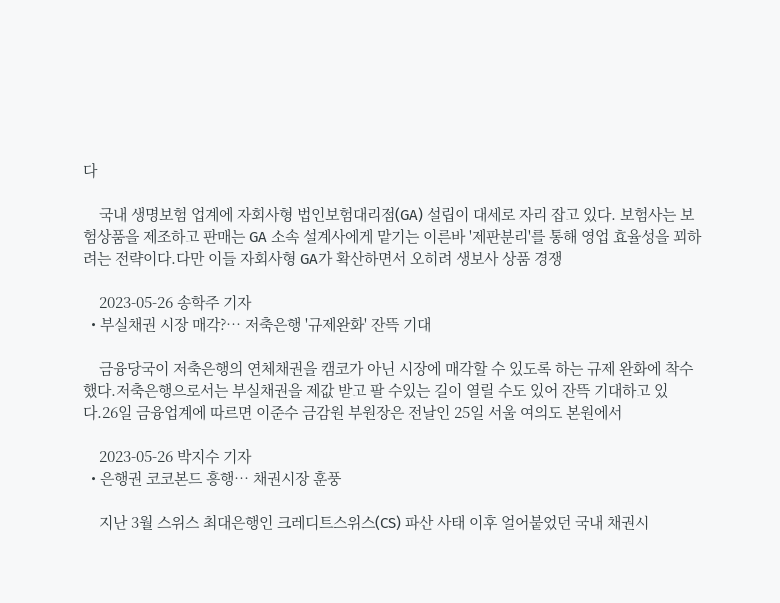다

    국내 생명보험 업계에 자회사형 법인보험대리점(GA) 설립이 대세로 자리 잡고 있다. 보험사는 보험상품을 제조하고 판매는 GA 소속 설계사에게 맡기는 이른바 '제판분리'를 통해 영업 효율성을 꾀하려는 전략이다.다만 이들 자회사형 GA가 확산하면서 오히려 생보사 상품 경쟁

    2023-05-26 송학주 기자
  • 부실채권 시장 매각?… 저축은행 '규제완화' 잔뜩 기대

    금융당국이 저축은행의 연체채권을 캠코가 아닌 시장에 매각할 수 있도록 하는 규제 완화에 착수했다.저축은행으로서는 부실채권을 제값 받고 팔 수있는 길이 열릴 수도 있어 잔뜩 기대하고 있다.26일 금융업계에 따르면 이준수 금감원 부원장은 전날인 25일 서울 여의도 본원에서

    2023-05-26 박지수 기자
  • 은행권 코코본드 흥행… 채권시장 훈풍

    지난 3월 스위스 최대은행인 크레디트스위스(CS) 파산 사태 이후 얼어붙었던 국내 채권시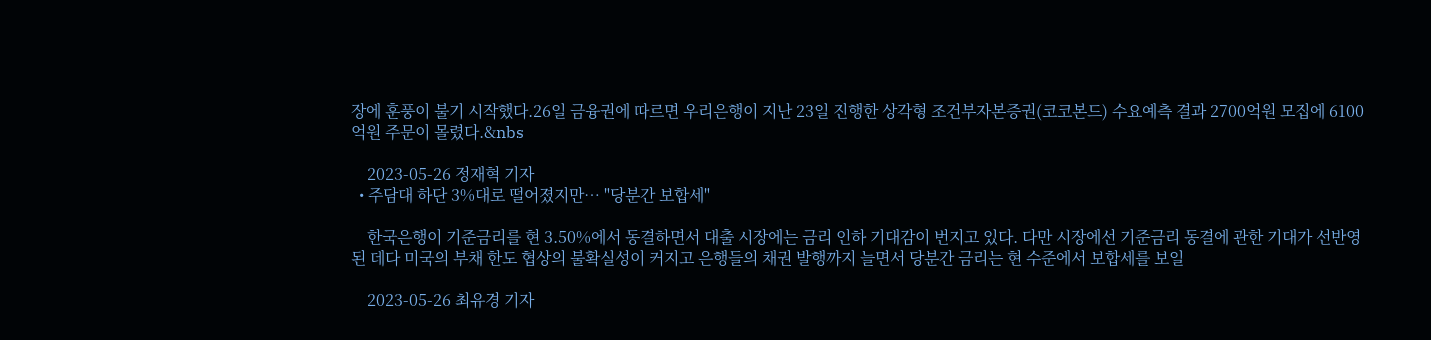장에 훈풍이 불기 시작했다.26일 금융권에 따르면 우리은행이 지난 23일 진행한 상각형 조건부자본증권(코코본드) 수요예측 결과 2700억원 모집에 6100억원 주문이 몰렸다.&nbs

    2023-05-26 정재혁 기자
  • 주담대 하단 3%대로 떨어졌지만… "당분간 보합세"

    한국은행이 기준금리를 현 3.50%에서 동결하면서 대출 시장에는 금리 인하 기대감이 번지고 있다. 다만 시장에선 기준금리 동결에 관한 기대가 선반영된 데다 미국의 부채 한도 협상의 불확실성이 커지고 은행들의 채권 발행까지 늘면서 당분간 금리는 현 수준에서 보합세를 보일

    2023-05-26 최유경 기자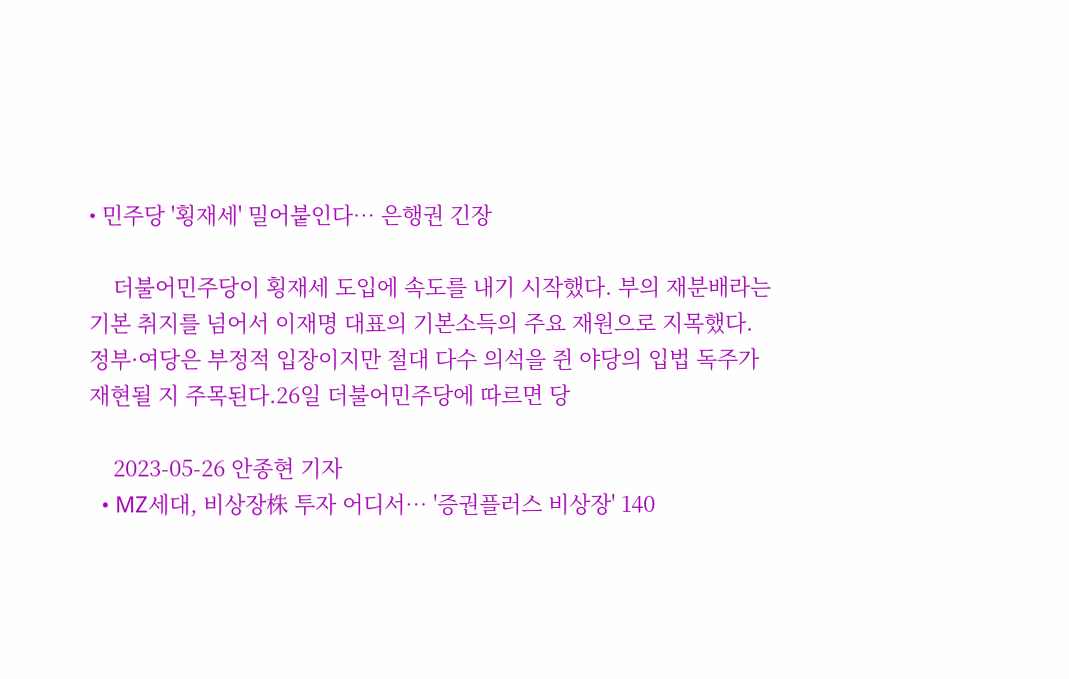• 민주당 '횡재세' 밀어붙인다… 은행권 긴장

    더불어민주당이 횡재세 도입에 속도를 내기 시작했다. 부의 재분배라는 기본 취지를 넘어서 이재명 대표의 기본소득의 주요 재원으로 지목했다. 정부·여당은 부정적 입장이지만 절대 다수 의석을 쥔 야당의 입법 독주가 재현될 지 주목된다.26일 더불어민주당에 따르면 당

    2023-05-26 안종현 기자
  • MZ세대, 비상장株 투자 어디서… '증권플러스 비상장' 140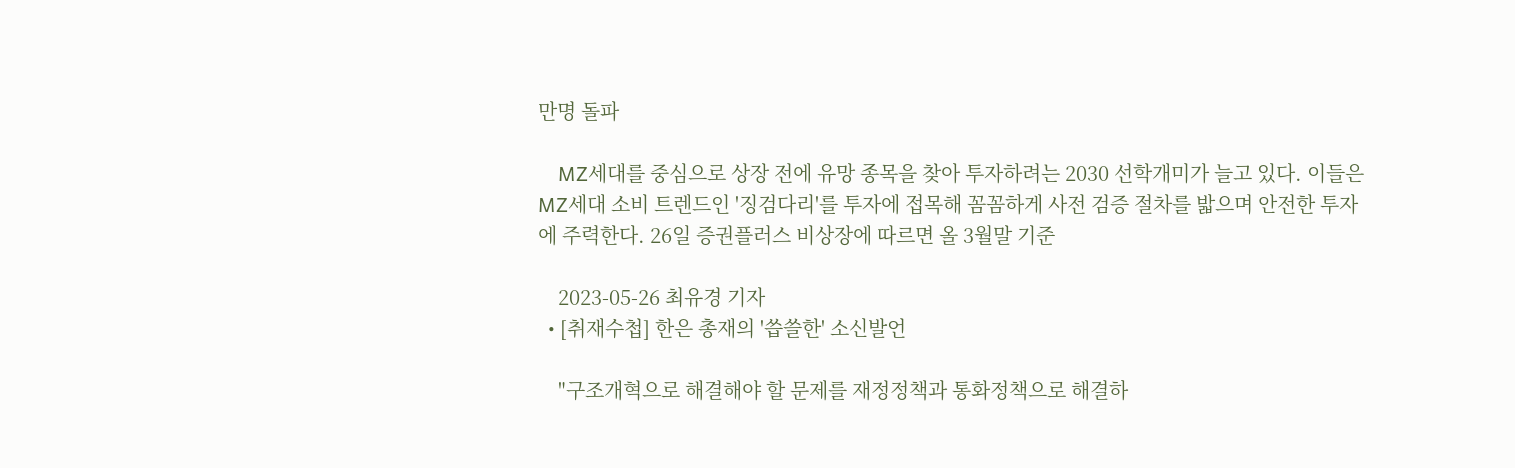만명 돌파

    MZ세대를 중심으로 상장 전에 유망 종목을 찾아 투자하려는 2030 선학개미가 늘고 있다. 이들은 MZ세대 소비 트렌드인 '징검다리'를 투자에 접목해 꼼꼼하게 사전 검증 절차를 밟으며 안전한 투자에 주력한다. 26일 증권플러스 비상장에 따르면 올 3월말 기준

    2023-05-26 최유경 기자
  • [취재수첩] 한은 총재의 '씁쓸한' 소신발언

    "구조개혁으로 해결해야 할 문제를 재정정책과 통화정책으로 해결하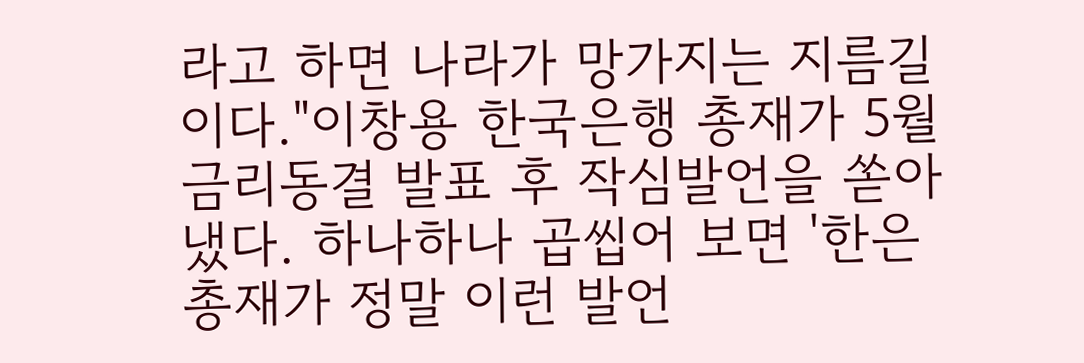라고 하면 나라가 망가지는 지름길이다."이창용 한국은행 총재가 5월 금리동결 발표 후 작심발언을 쏟아냈다. 하나하나 곱씹어 보면 '한은 총재가 정말 이런 발언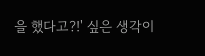을 했다고?!' 싶은 생각이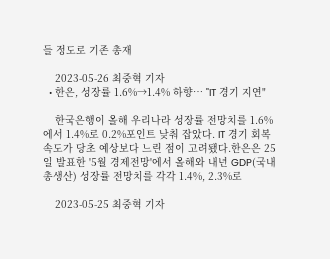들 정도로 기존 총재

    2023-05-26 최중혁 기자
  • 한은, 성장률 1.6%→1.4% 하향… "IT 경기 지연"

    한국은행이 올해 우리나라 성장률 전망치를 1.6%에서 1.4%로 0.2%포인트 낮춰 잡았다. IT 경기 회복 속도가 당초 예상보다 느린 점이 고려됐다.한은은 25일 발표한 '5월 경제전망'에서 올해와 내년 GDP(국내총생산) 성장률 전망치를 각각 1.4%, 2.3%로

    2023-05-25 최중혁 기자